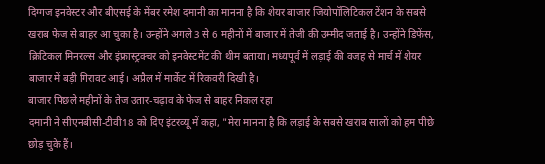दिग्गज इनवेस्टर और बीएसई के मेंबर रमेश दमानी का मानना है कि शेयर बाजार जियोपॉलिटिकल टेंशन के सबसे खराब फेज से बाहर आ चुका है। उन्होंने अगले 3 से 6 महीनों में बाजार में तेजी की उम्मीद जताई है। उन्होंने डिफेंस, क्रिटिकल मिनरल्स और इंफ्रास्ट्रक्चर को इनवेस्टमेंट की थीम बताया। मध्यपूर्व में लड़ाई की वजह से मार्च में शेयर बाजार में बड़ी गिरावट आई। अप्रैल में मार्केट में रिकवरी दिखी है।
बाजार पिछले महीनों के तेज उतार-चढ़ाव के फेज से बाहर निकल रहा
दमानी ने सीएनबीसी-टीवी18 को दिए इंटरव्यू में कहा, "मेरा मानना है कि लड़ाई के सबसे खराब सालों को हम पीछे छोड़ चुके हैं।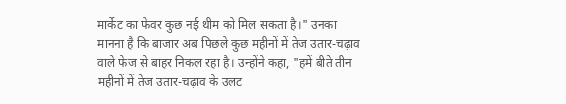मार्केट का फेवर कुछ नई थीम को मिल सकता है।" उनका मानना है कि बाजार अब पिछले कुछ महीनों में तेज उतार-चढ़ाव वाले फेज से बाहर निकल रहा है। उन्होंने कहा, "हमें बीते तीन महीनों में तेज उतार-चढ़ाव के उलट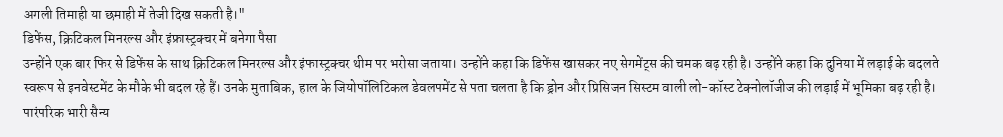अगली तिमाही या छमाही में तेजी दिख सकती है।"
डिफेंस, क्रिटिकल मिनरल्स और इंफ्रास्ट्रक्चर में बनेगा पैसा
उन्होंने एक बार फिर से डिफेंस के साथ क्रिटिकल मिनरल्स और इंफास्ट्रक्चर थीम पर भरोसा जताया। उन्होंने कहा कि डिफेंस खासकर नए सेगमेंट्स की चमक बढ़ रही है। उन्होंने कहा कि दुनिया में लड़ाई के बदलते स्वरूप से इनवेस्टमेंट के मौके भी बदल रहे हैं। उनके मुताबिक, हाल के जियोपॉलिटिकल डेवलपमेंट से पता चलता है कि ड्रोन और प्रिसिजन सिस्टम वाली लो-कॉस्ट टेक्नोलॉजीज की लड़ाई में भूमिका बढ़ रही है। पारंपरिक भारी सैन्य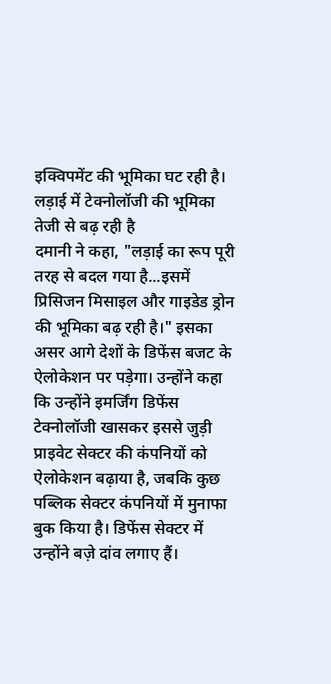इक्विपमेंट की भूमिका घट रही है।
लड़ाई में टेक्नोलॉजी की भूमिका तेजी से बढ़ रही है
दमानी ने कहा, "लड़ाई का रूप पूरी तरह से बदल गया है...इसमें प्रिसिजन मिसाइल और गाइडेड ड्रोन की भूमिका बढ़ रही है।" इसका असर आगे देशों के डिफेंस बजट के ऐलोकेशन पर पड़ेगा। उन्होंने कहा कि उन्होंने इमर्जिंग डिफेंस टेक्नोलॉजी खासकर इससे जुड़ी प्राइवेट सेक्टर की कंपनियों को ऐलोकेशन बढ़ाया है, जबकि कुछ पब्लिक सेक्टर कंपनियों में मुनाफा बुक किया है। डिफेंस सेक्टर में उन्होंने बज़े दांव लगाए हैं।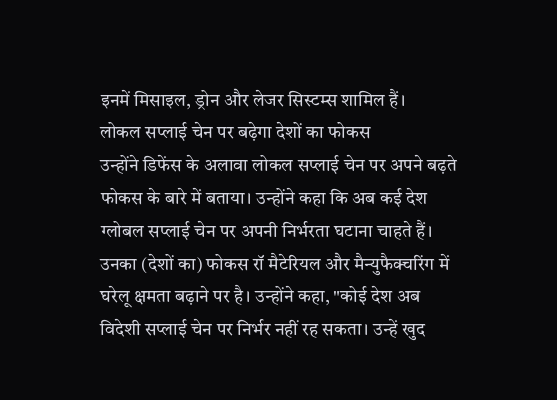इनमें मिसाइल, ड्रोन और लेजर सिस्टम्स शामिल हैं।
लोकल सप्लाई चेन पर बढ़ेगा देशों का फोकस
उन्होंने डिफेंस के अलावा लोकल सप्लाई चेन पर अपने बढ़ते फोकस के बारे में बताया। उन्होंने कहा कि अब कई देश ग्लोबल सप्लाई चेन पर अपनी निर्भरता घटाना चाहते हैं। उनका (देशों का) फोकस रॉ मैटेरियल और मैन्युफैक्चरिंग में घरेलू क्षमता बढ़ाने पर है। उन्होंने कहा, "कोई देश अब विदेशी सप्लाई चेन पर निर्भर नहीं रह सकता। उन्हें खुद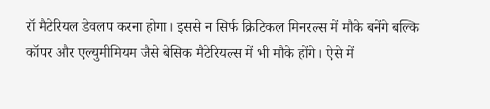रॉ मैटेरियल डेवलप करना होगा। इससे न सिर्फ क्रिटिकल मिनरल्स में मौके बनेंगे बल्कि कॉपर और एल्युमीमियम जैसे बेसिक मैटेरियल्स में भी मौके होंगे। ऐसे में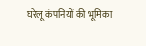घरेलू कंपनियों की भूमिका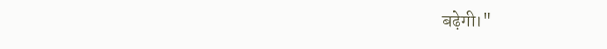बढ़ेगी।"